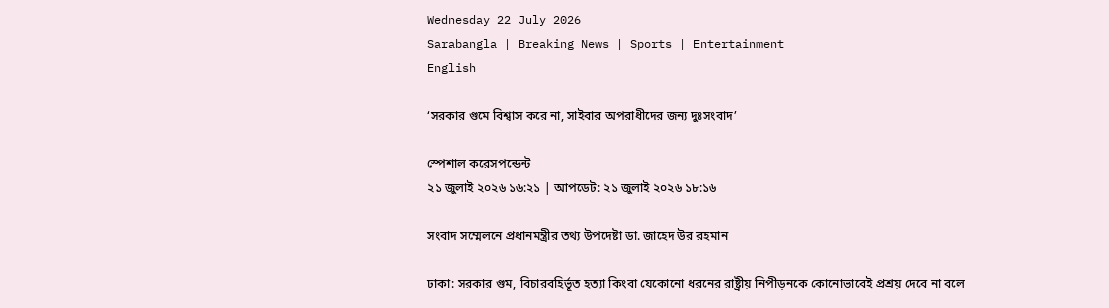Wednesday 22 July 2026
Sarabangla | Breaking News | Sports | Entertainment
English

‘সরকার গুমে বিশ্বাস করে না, সাইবার অপরাধীদের জন্য দুঃসংবাদ’

স্পেশাল করেসপন্ডেন্ট
২১ জুলাই ২০২৬ ১৬:২১ | আপডেট: ২১ জুলাই ২০২৬ ১৮:১৬

সংবাদ সম্মেলনে প্রধানমন্ত্রীর তথ্য উপদেষ্টা ডা. জাহেদ উর রহমান

ঢাকা: সরকার গুম, বিচারবহির্ভূত হত্যা কিংবা যেকোনো ধরনের রাষ্ট্রীয় নিপীড়নকে কোনোভাবেই প্রশ্রয় দেবে না বলে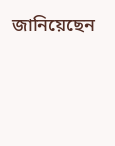জানিয়েছেন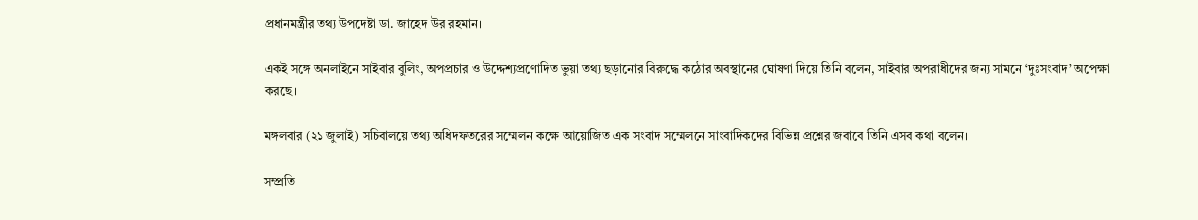প্রধানমন্ত্রীর তথ্য উপদেষ্টা ডা. জাহেদ উর রহমান।

একই সঙ্গে অনলাইনে সাইবার বুলিং, অপপ্রচার ও উদ্দেশ্যপ্রণোদিত ভুয়া তথ্য ছড়ানোর বিরুদ্ধে কঠোর অবস্থানের ঘোষণা দিয়ে তিনি বলেন, সাইবার অপরাধীদের জন্য সামনে ‘দুঃসংবাদ’ অপেক্ষা করছে।

মঙ্গলবার (২১ জুলাই) সচিবালয়ে তথ্য অধিদফতরের সম্মেলন কক্ষে আয়োজিত এক সংবাদ সম্মেলনে সাংবাদিকদের বিভিন্ন প্রশ্নের জবাবে তিনি এসব কথা বলেন।

সম্প্রতি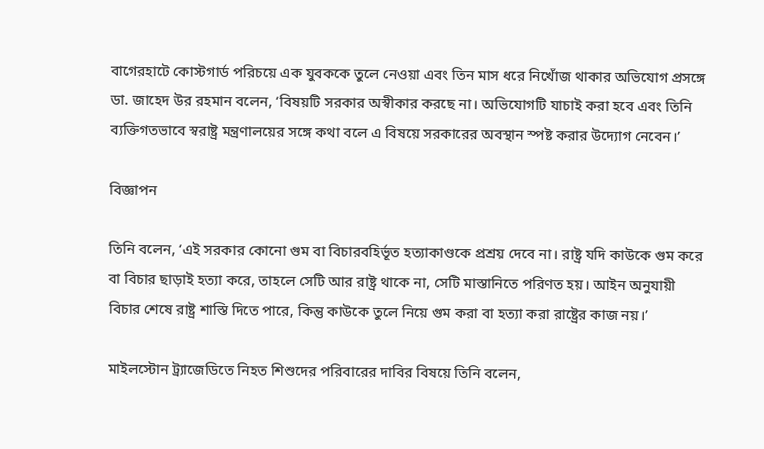বাগেরহাটে কোস্টগার্ড পরিচয়ে এক যুবককে তুলে নেওয়া এবং তিন মাস ধরে নিখোঁজ থাকার অভিযোগ প্রসঙ্গে ডা. জাহেদ উর রহমান বলেন, ‘বিষয়টি সরকার অস্বীকার করছে না। অভিযোগটি যাচাই করা হবে এবং তিনি ব্যক্তিগতভাবে স্বরাষ্ট্র মন্ত্রণালয়ের সঙ্গে কথা বলে এ বিষয়ে সরকারের অবস্থান স্পষ্ট করার উদ্যোগ নেবেন।’

বিজ্ঞাপন

তিনি বলেন, ‘এই সরকার কোনো গুম বা বিচারবহির্ভূত হত্যাকাণ্ডকে প্রশ্রয় দেবে না। রাষ্ট্র যদি কাউকে গুম করে বা বিচার ছাড়াই হত্যা করে, তাহলে সেটি আর রাষ্ট্র থাকে না, সেটি মাস্তানিতে পরিণত হয়। আইন অনুযায়ী বিচার শেষে রাষ্ট্র শাস্তি দিতে পারে, কিন্তু কাউকে তুলে নিয়ে গুম করা বা হত্যা করা রাষ্ট্রের কাজ নয়।’

মাইলস্টোন ট্র্যাজেডিতে নিহত শিশুদের পরিবারের দাবির বিষয়ে তিনি বলেন,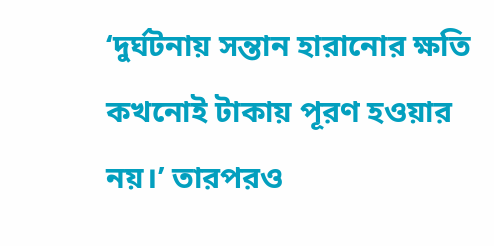‘দুর্ঘটনায় সন্তান হারানোর ক্ষতি কখনোই টাকায় পূরণ হওয়ার নয়।’ তারপরও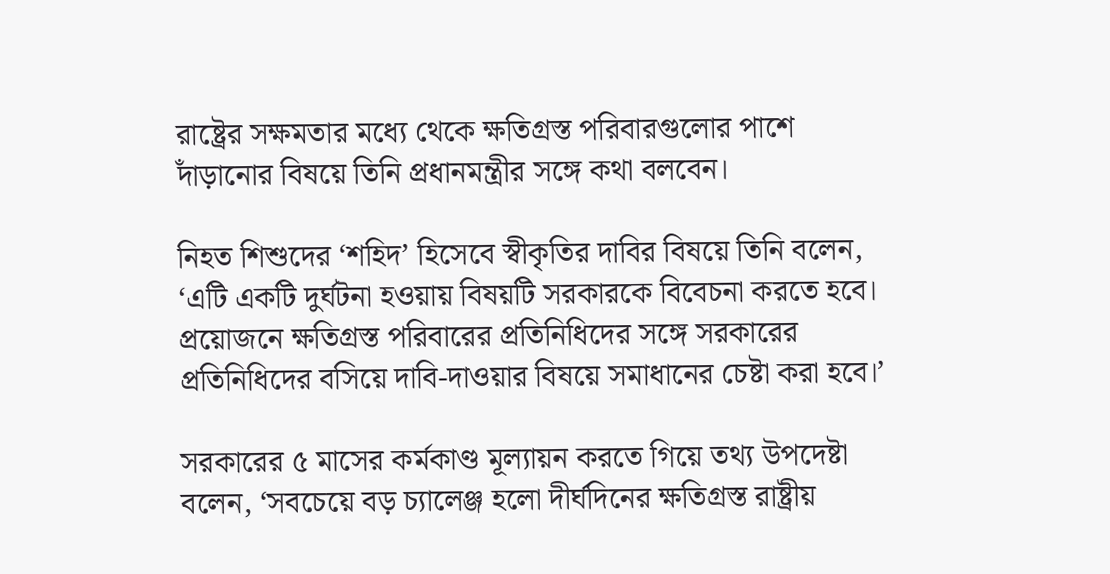রাষ্ট্রের সক্ষমতার মধ্যে থেকে ক্ষতিগ্রস্ত পরিবারগুলোর পাশে দাঁড়ানোর বিষয়ে তিনি প্রধানমন্ত্রীর সঙ্গে কথা বলবেন।

নিহত শিশুদের ‘শহিদ’ হিসেবে স্বীকৃতির দাবির বিষয়ে তিনি বলেন, ‘এটি একটি দুর্ঘটনা হওয়ায় বিষয়টি সরকারকে বিবেচনা করতে হবে। প্রয়োজনে ক্ষতিগ্রস্ত পরিবারের প্রতিনিধিদের সঙ্গে সরকারের প্রতিনিধিদের বসিয়ে দাবি-দাওয়ার বিষয়ে সমাধানের চেষ্টা করা হবে।’

সরকারের ৫ মাসের কর্মকাণ্ড মূল্যায়ন করতে গিয়ে তথ্য উপদেষ্টা বলেন, ‘সবচেয়ে বড় চ্যালেঞ্জ হলো দীর্ঘদিনের ক্ষতিগ্রস্ত রাষ্ট্রীয়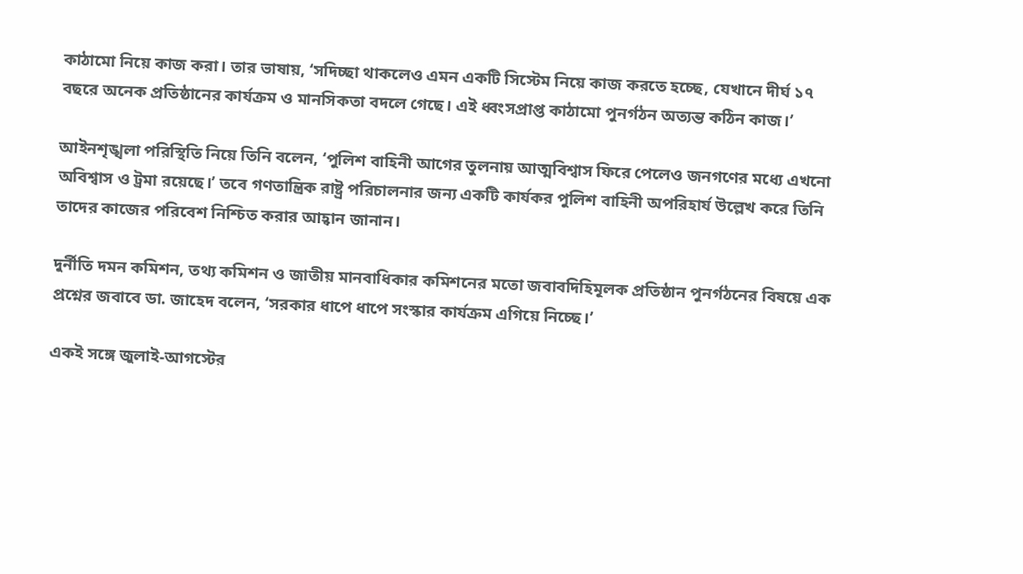কাঠামো নিয়ে কাজ করা। তার ভাষায়, ‘সদিচ্ছা থাকলেও এমন একটি সিস্টেম নিয়ে কাজ করতে হচ্ছে, যেখানে দীর্ঘ ১৭ বছরে অনেক প্রতিষ্ঠানের কার্যক্রম ও মানসিকতা বদলে গেছে। এই ধ্বংসপ্রাপ্ত কাঠামো পুনর্গঠন অত্যন্ত কঠিন কাজ।’

আইনশৃঙ্খলা পরিস্থিতি নিয়ে তিনি বলেন, ‘পুলিশ বাহিনী আগের তুলনায় আত্মবিশ্বাস ফিরে পেলেও জনগণের মধ্যে এখনো অবিশ্বাস ও ট্রমা রয়েছে।’ তবে গণতান্ত্রিক রাষ্ট্র পরিচালনার জন্য একটি কার্যকর পুলিশ বাহিনী অপরিহার্য উল্লেখ করে তিনি তাদের কাজের পরিবেশ নিশ্চিত করার আহ্বান জানান।

দুর্নীতি দমন কমিশন, তথ্য কমিশন ও জাতীয় মানবাধিকার কমিশনের মতো জবাবদিহিমূলক প্রতিষ্ঠান পুনর্গঠনের বিষয়ে এক প্রশ্নের জবাবে ডা. জাহেদ বলেন, ‘সরকার ধাপে ধাপে সংস্কার কার্যক্রম এগিয়ে নিচ্ছে।’

একই সঙ্গে জুলাই-আগস্টের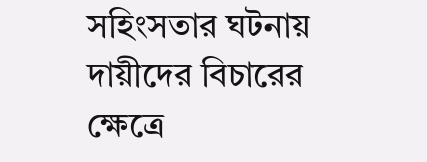সহিংসতার ঘটনায় দায়ীদের বিচারের ক্ষেত্রে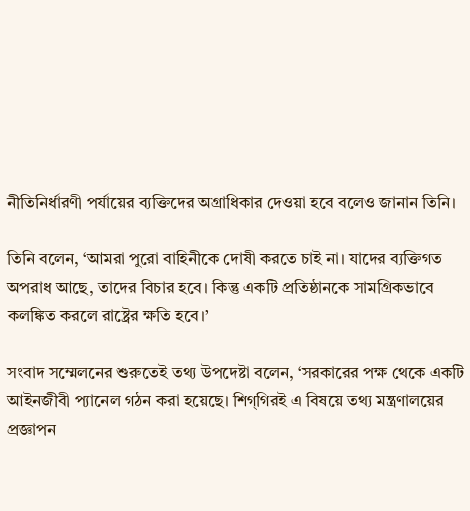নীতিনির্ধারণী পর্যায়ের ব্যক্তিদের অগ্রাধিকার দেওয়া হবে বলেও জানান তিনি।

তিনি বলেন, ‘আমরা পুরো বাহিনীকে দোষী করতে চাই না। যাদের ব্যক্তিগত অপরাধ আছে, তাদের বিচার হবে। কিন্তু একটি প্রতিষ্ঠানকে সামগ্রিকভাবে কলঙ্কিত করলে রাষ্ট্রের ক্ষতি হবে।’

সংবাদ সম্মেলনের শুরুতেই তথ্য উপদেষ্টা বলেন, ‘সরকারের পক্ষ থেকে একটি আইনজীবী প্যানেল গঠন করা হয়েছে। শিগ্‌গিরই এ বিষয়ে তথ্য মন্ত্রণালয়ের প্রজ্ঞাপন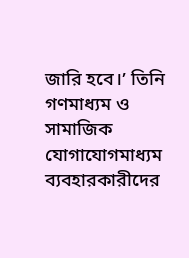জারি হবে।’ তিনি গণমাধ্যম ও সামাজিক যোগাযোগমাধ্যম ব্যবহারকারীদের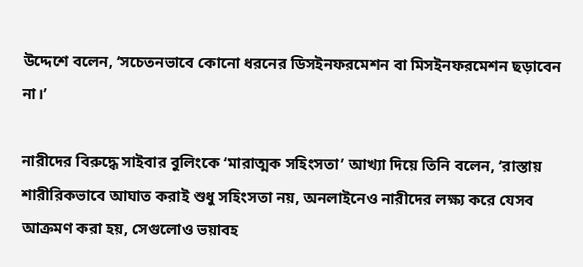উদ্দেশে বলেন, ‘সচেতনভাবে কোনো ধরনের ডিসইনফরমেশন বা মিসইনফরমেশন ছড়াবেন না।’

নারীদের বিরুদ্ধে সাইবার বুলিংকে ‘মারাত্মক সহিংসতা’ আখ্যা দিয়ে তিনি বলেন, ‘রাস্তায় শারীরিকভাবে আঘাত করাই শুধু সহিংসতা নয়, অনলাইনেও নারীদের লক্ষ্য করে যেসব আক্রমণ করা হয়, সেগুলোও ভয়াবহ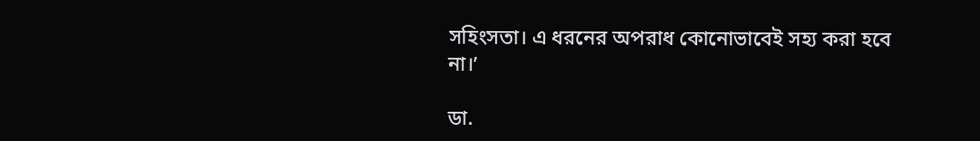সহিংসতা। এ ধরনের অপরাধ কোনোভাবেই সহ্য করা হবে না।’

ডা.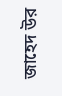জাহেদ উর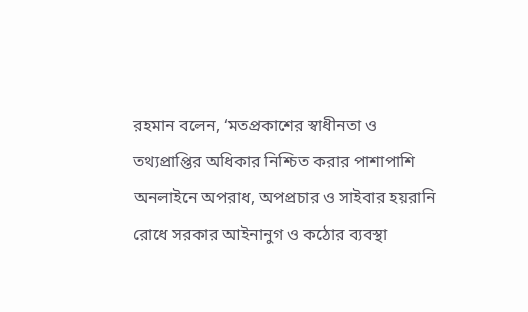রহমান বলেন, ‘মতপ্রকাশের স্বাধীনতা ও তথ্যপ্রাপ্তির অধিকার নিশ্চিত করার পাশাপাশি অনলাইনে অপরাধ, অপপ্রচার ও সাইবার হয়রানি রোধে সরকার আইনানুগ ও কঠোর ব্যবস্থা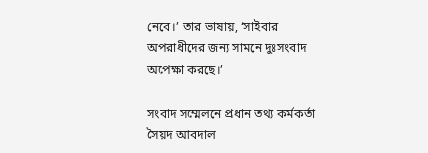নেবে।’ তার ভাষায়, ‘সাইবার অপরাধীদের জন্য সামনে দুঃসংবাদ অপেক্ষা করছে।’

সংবাদ সম্মেলনে প্রধান তথ্য কর্মকর্তা সৈয়দ আবদাল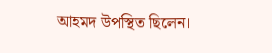আহমদ উপস্থিত ছিলেন।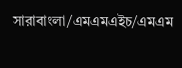সারাবাংলা/এমএমএইচ/এমএম